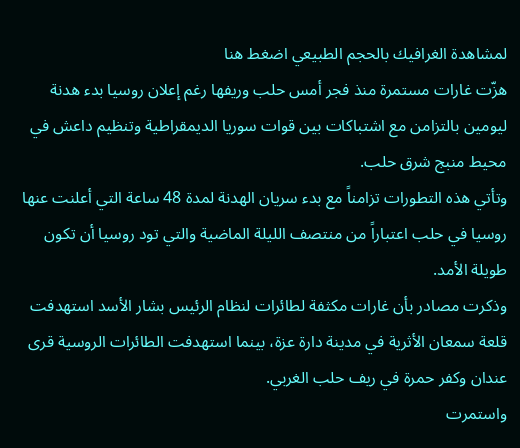لمشاهدة الغرافيك بالحجم الطبيعي اضغط هنا
هزّت غارات مستمرة منذ فجر أمس حلب وريفها رغم إعلان روسيا بدء هدنة ليومين بالتزامن مع اشتباكات بين قوات سوريا الديمقراطية وتنظيم داعش في محيط منبج شرق حلب.
وتأتي هذه التطورات تزامناً مع بدء سريان الهدنة لمدة 48 ساعة التي أعلنت عنها روسيا في حلب اعتباراً من منتصف الليلة الماضية والتي تود روسيا أن تكون طويلة الأمد.
وذكرت مصادر بأن غارات مكثفة لطائرات لنظام الرئيس بشار الأسد استهدفت قلعة سمعان الأثرية في مدينة دارة عزة، بينما استهدفت الطائرات الروسية قرى عندان وكفر حمرة في ريف حلب الغربي.
واستمرت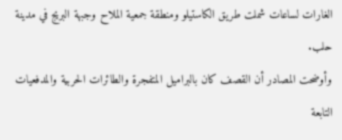الغارات لساعات شملت طريق الكاستيلو ومنطقة جمعية الملاح وجبهة البريج في مدينة حلب.
وأوضحت المصادر أن القصف كان بالبراميل المتفجرة والطائرات الحربية والمدفعيات التابعة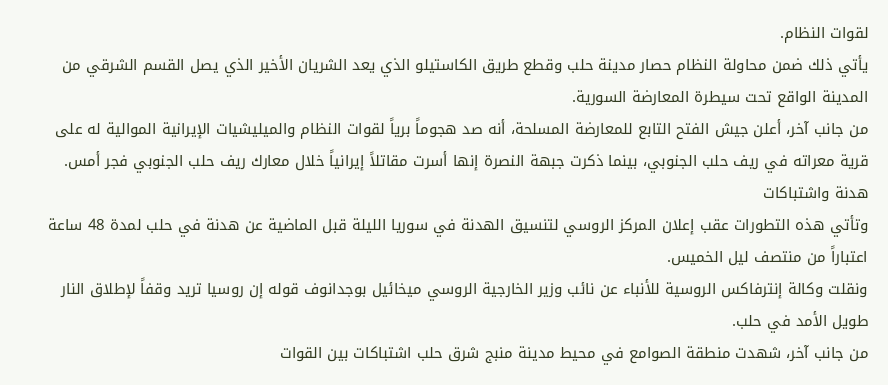لقوات النظام.
يأتي ذلك ضمن محاولة النظام حصار مدينة حلب وقطع طريق الكاستيلو الذي يعد الشريان الأخير الذي يصل القسم الشرقي من المدينة الواقع تحت سيطرة المعارضة السورية.
من جانب آخر، أعلن جيش الفتح التابع للمعارضة المسلحة، أنه صد هجوماً برياً لقوات النظام والميليشيات الإيرانية الموالية له على قرية معراته في ريف حلب الجنوبي، بينما ذكرت جبهة النصرة إنها أسرت مقاتلاً إيرانياً خلال معارك ريف حلب الجنوبي فجر أمس.
هدنة واشتباكات
وتأتي هذه التطورات عقب إعلان المركز الروسي لتنسيق الهدنة في سوريا الليلة قبل الماضية عن هدنة في حلب لمدة 48 ساعة اعتباراً من منتصف ليل الخميس.
ونقلت وكالة إنترفاكس الروسية للأنباء عن نائب وزير الخارجية الروسي ميخائيل بوجدانوف قوله إن روسيا تريد وقفاً لإطلاق النار طويل الأمد في حلب.
من جانب آخر، شهدت منطقة الصوامع في محيط مدينة منبج شرق حلب اشتباكات بين القوات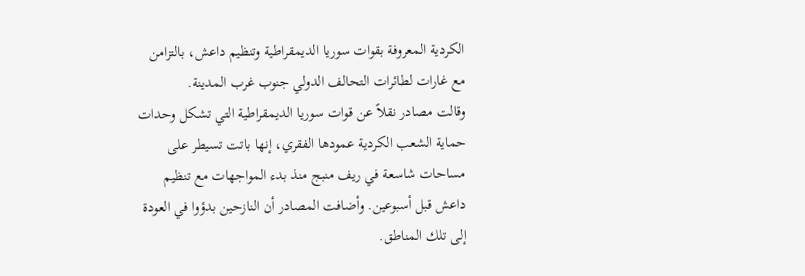الكردية المعروفة بقوات سوريا الديمقراطية وتنظيم داعش، بالتزامن مع غارات لطائرات التحالف الدولي جنوب غرب المدينة.
وقالت مصادر نقلاً عن قوات سوريا الديمقراطية التي تشكل وحدات حماية الشعب الكردية عمودها الفقري، إنها باتت تسيطر على مساحات شاسعة في ريف منبج منذ بدء المواجهات مع تنظيم داعش قبل أسبوعين. وأضافت المصادر أن النازحين بدؤوا في العودة إلى تلك المناطق.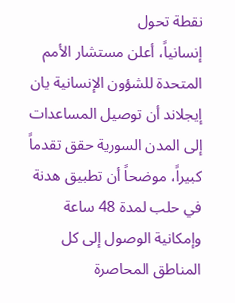نقطة تحول
إنسانياً، أعلن مستشار الأمم المتحدة للشؤون الإنسانية يان إيجلاند أن توصيل المساعدات إلى المدن السورية حقق تقدماً كبيراً، موضحاً أن تطبيق هدنة في حلب لمدة 48 ساعة وإمكانية الوصول إلى كل المناطق المحاصرة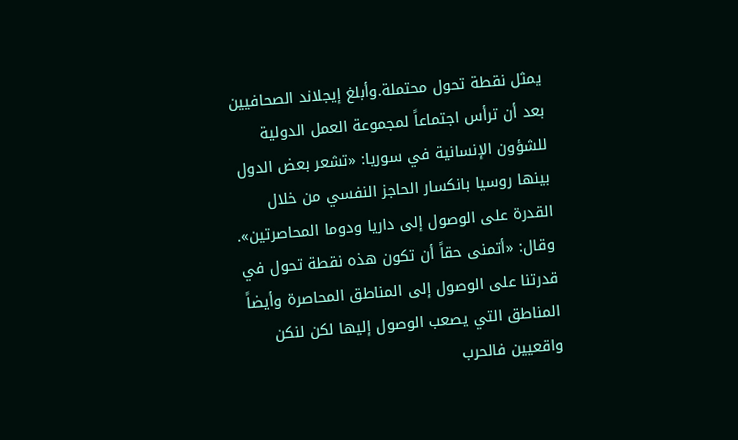يمثل نقطة تحول محتملة.وأبلغ إيجلاند الصحافيين بعد أن ترأس اجتماعاً لمجموعة العمل الدولية للشؤون الإنسانية في سوريا: «تشعر بعض الدول بينها روسيا بانكسار الحاجز النفسي من خلال القدرة على الوصول إلى داريا ودوما المحاصرتين».
وقال: «أتمنى حقاً أن تكون هذه نقطة تحول في قدرتنا على الوصول إلى المناطق المحاصرة وأيضاً المناطق التي يصعب الوصول إليها لكن لنكن واقعيين فالحرب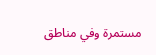مستمرة وفي مناطق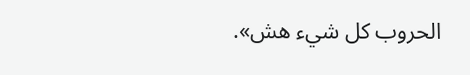الحروب كل شيء هش».